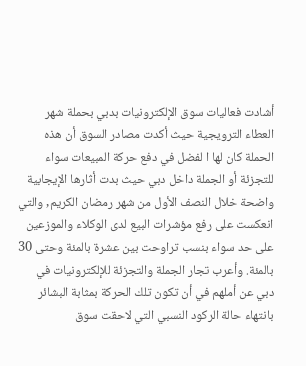أشادت فعاليات سوق الإلكترونيات بدبي بحملة شهر العطاء الترويجية حيث أكدت مصادر السوق أن هذه الحملة كان لها ا لفضل في دفع حركة المبيعات سواء للتجزئة أو الجملة داخل دبي حيث بدت أثارها الإيجابية واضحة خلال النصف الأول من شهر رمضان الكريم, والتي انعكست على رفع مؤشرات البيع لدى الوكلاء والموزعين على حد سواء بنسب تراوحت بين عشرة بالمئة وحتى 30 بالمئة. وأعرب تجار الجملة والتجزئة للإلكترونيات في دبي عن أملهم في أن تكون تلك الحركة بمثابة البشائر بانتهاء حالة الركود النسبي التي لاحقت سوق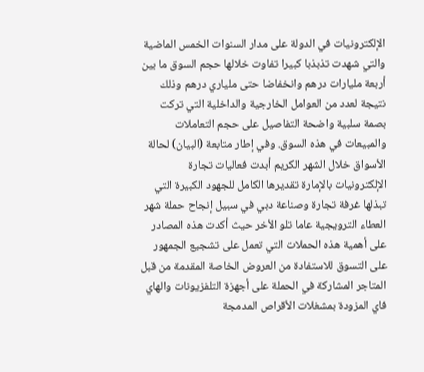الإلكترونيات في الدولة على مدار السنوات الخمس الماضية والتي شهدت تذبذبا كبيرا تفاوت خلالها حجم السوق ما بين أربعة مليارات درهم وانخفاضا حتى ملياري درهم وذلك نتيجة لعدد من العوامل الخارجية والداخلية التي تركت بصمة سلبية واضحة التفاصيل على حجم التعاملات والمبيعات في هذه السوق. وفي إطار متابعة (البيان) لحالة الأسواق خلال الشهر الكريم أبدت فعاليات تجارة الإلكترونيات بالإمارة تقديرها الكامل للجهود الكبيرة التي تبذلها غرفة تجارة وصناعة دبي في سبيل إنجاح حملة شهر العطاء الترويجية عاما تلو الأخر حيث أكدت هذه المصادر على أهمية هذه الحملات التي تعمل على تشجيع الجمهور على التسوق للاستفادة من العروض الخاصة المقدمة من قبل المتاجر المشاركة في الحملة على أجهزة التلفزيونات والهاي فاي المزودة بمشغلات الأقراص المدمجة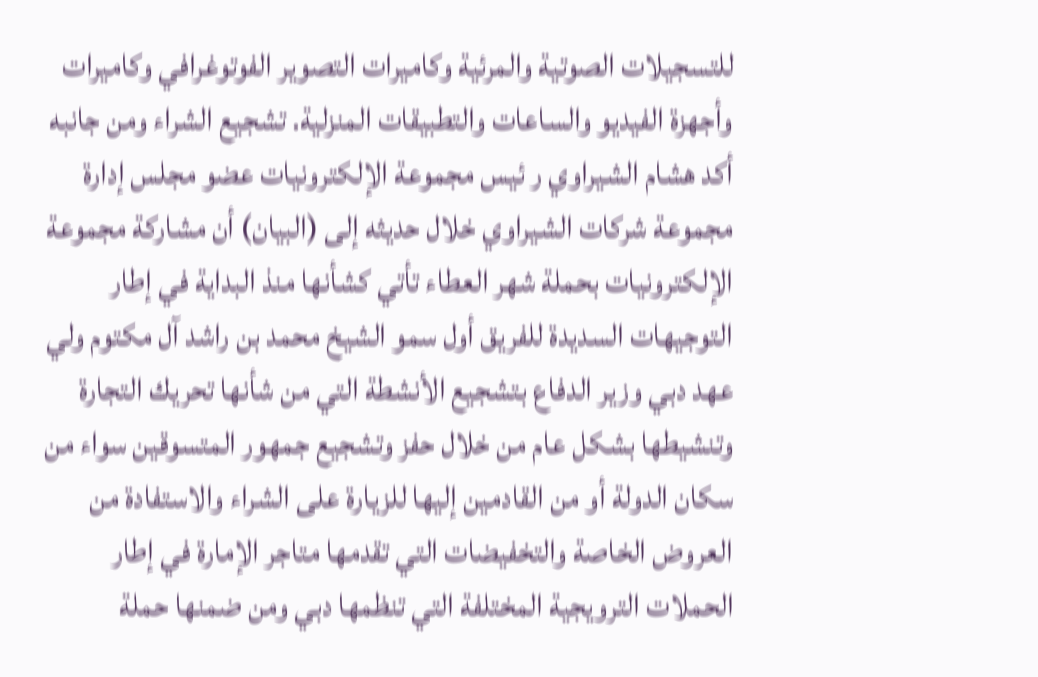للتسجيلات الصوتية والمرئية وكاميرات التصوير الفوتوغرافي وكاميرات وأجهزة الفيديو والساعات والتطبيقات المنزلية. تشجيع الشراء ومن جانبه أكد هشام الشيراوي ر ئيس مجموعة الإلكترونيات عضو مجلس إدارة مجموعة شركات الشيراوي خلال حديثه إلى (البيان) أن مشاركة مجموعة الإلكترونيات بحملة شهر العطاء تأتي كشأنها منذ البداية في إطار التوجيهات السديدة للفريق أول سمو الشيخ محمد بن راشد آل مكتوم ولي عهد دبي وزير الدفاع بتشجيع الأنشطة التي من شأنها تحريك التجارة وتنشيطها بشكل عام من خلال حفز وتشجيع جمهور المتسوقين سواء من سكان الدولة أو من القادمين إليها للزيارة على الشراء والاستفادة من العروض الخاصة والتخفيضات التي تقدمها متاجر الإمارة في إطار الحملات الترويجية المختلفة التي تنظمها دبي ومن ضمنها حملة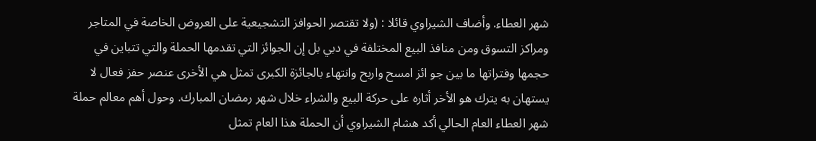شهر العطاء. وأضاف الشيراوي قائلا : (ولا تقتصر الحوافز التشجيعية على العروض الخاصة في المتاجر ومراكز التسوق ومن منافذ البيع المختلفة في دبي بل إن الجوائز التي تقدمها الحملة والتي تتباين في حجمها وفتراتها ما بين جو ائز امسح واربح وانتهاء بالجائزة الكبرى تمثل هي الأخرى عنصر حفز فعال لا يستهان به يترك هو الأخر أثاره على حركة البيع والشراء خلال شهر رمضان المبارك. وحول أهم معالم حملة شهر العطاء العام الحالي أكد هشام الشيراوي أن الحملة هذا العام تمثل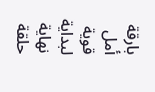بارقة أمل قوية لبداية نهاية حلقة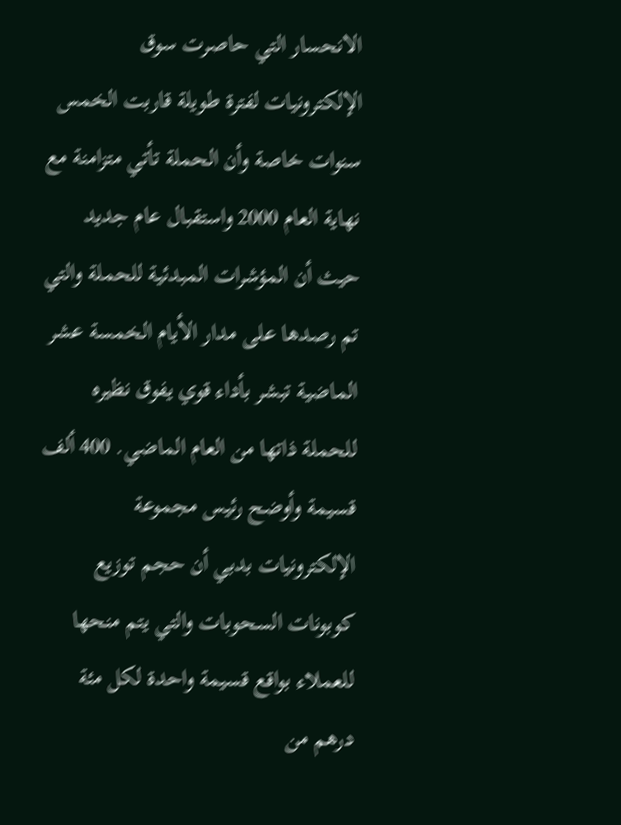الانحسار التي حاصرت سوق الإلكترونيات لفترة طويلة قاربت الخمس سنوات خاصة وأن الحملة تأتي متزامنة مع نهاية العام 2000 واستقبال عام جديد حيث أن المؤشرات المبدئية للحملة والتي تم رصدها على مدار الأيام الخمسة عشر الماضية تبشر بأداء قوي يفوق نظيره للحملة ذاتها من العام الماضي. 400 ألف قسيمة وأوضح رئيس مجموعة الإلكترونيات بدبي أن حجم توزيع كوبونات السحوبات والتي يتم منحها للعملاء بواقع قسيمة واحدة لكل مئة درهم من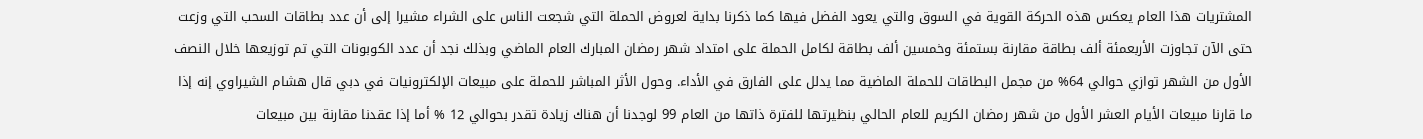المشتريات هذا العام يعكس هذه الحركة القوية في السوق والتي يعود الفضل فيها كما ذكرنا بداية لعروض الحملة التي شجعت الناس على الشراء مشيرا إلى أن عدد بطاقات السحب التي وزعت حتى الآن تجاوزت الأربعمئة ألف بطاقة مقارنة بستمئة وخمسين ألف بطاقة لكامل الحملة على امتداد شهر رمضان المبارك العام الماضي وبذلك نجد أن عدد الكوبونات التي تم توزيعها خلال النصف الأول من الشهر توازي حوالي 64% من مجمل البطاقات للحملة الماضية مما يدلل على الفارق في الأداء. وحول الأثر المباشر للحملة على مبيعات الإلكترونيات في دبي قال هشام الشيراوي إنه إذا ما قارنا مبيعات الأيام العشر الأول من شهر رمضان الكريم للعام الحالي بنظيرتها للفترة ذاتها من العام 99 لوجدنا أن هناك زيادة تقدر بحوالي 12 % أما إذا عقدنا مقارنة بين مبيعات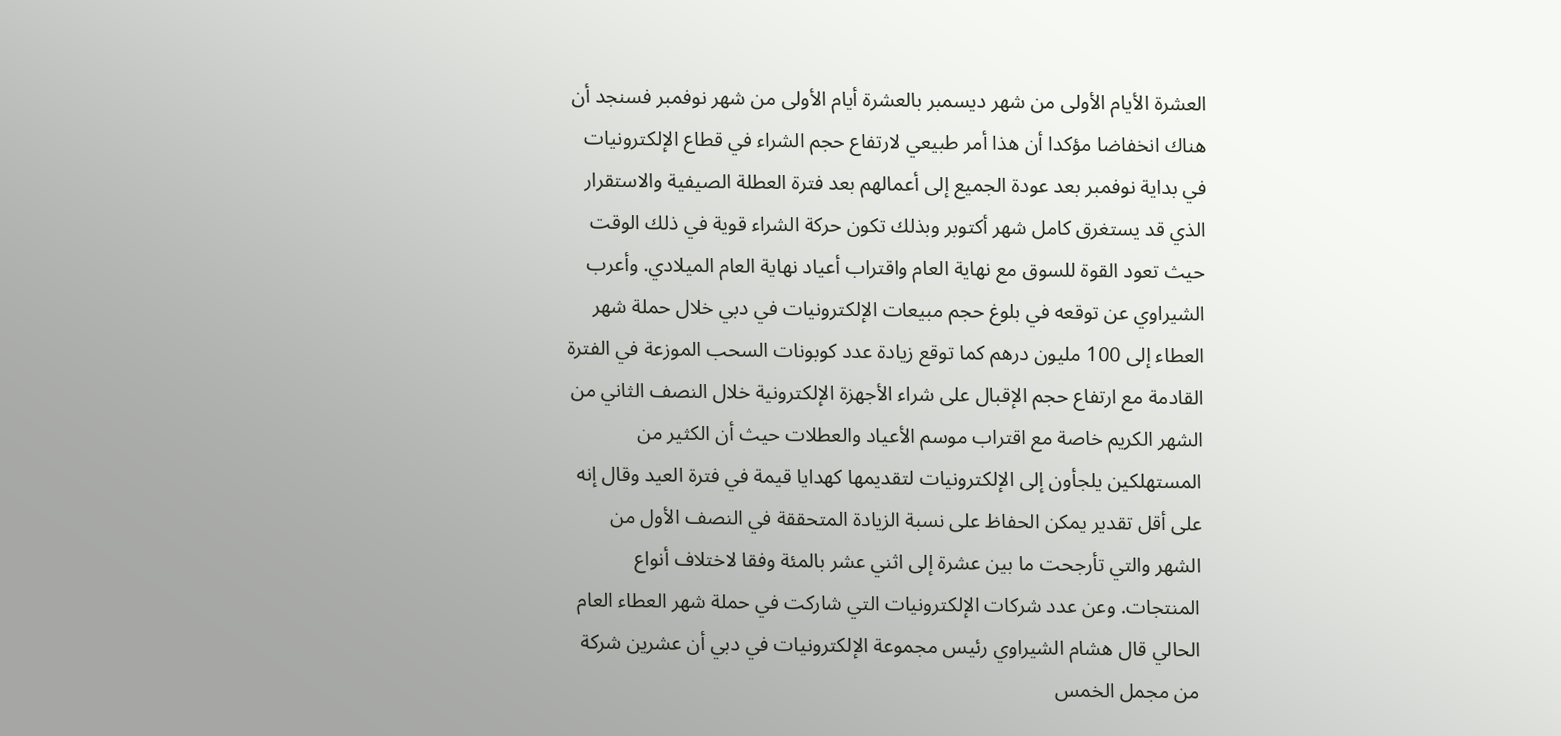العشرة الأيام الأولى من شهر ديسمبر بالعشرة أيام الأولى من شهر نوفمبر فسنجد أن هناك انخفاضا مؤكدا أن هذا أمر طبيعي لارتفاع حجم الشراء في قطاع الإلكترونيات في بداية نوفمبر بعد عودة الجميع إلى أعمالهم بعد فترة العطلة الصيفية والاستقرار الذي قد يستغرق كامل شهر أكتوبر وبذلك تكون حركة الشراء قوية في ذلك الوقت حيث تعود القوة للسوق مع نهاية العام واقتراب أعياد نهاية العام الميلادي. وأعرب الشيراوي عن توقعه في بلوغ حجم مبيعات الإلكترونيات في دبي خلال حملة شهر العطاء إلى 100 مليون درهم كما توقع زيادة عدد كوبونات السحب الموزعة في الفترة القادمة مع ارتفاع حجم الإقبال على شراء الأجهزة الإلكترونية خلال النصف الثاني من الشهر الكريم خاصة مع اقتراب موسم الأعياد والعطلات حيث أن الكثير من المستهلكين يلجأون إلى الإلكترونيات لتقديمها كهدايا قيمة في فترة العيد وقال إنه على أقل تقدير يمكن الحفاظ على نسبة الزيادة المتحققة في النصف الأول من الشهر والتي تأرجحت ما بين عشرة إلى اثني عشر بالمئة وفقا لاختلاف أنواع المنتجات. وعن عدد شركات الإلكترونيات التي شاركت في حملة شهر العطاء العام الحالي قال هشام الشيراوي رئيس مجموعة الإلكترونيات في دبي أن عشرين شركة من مجمل الخمس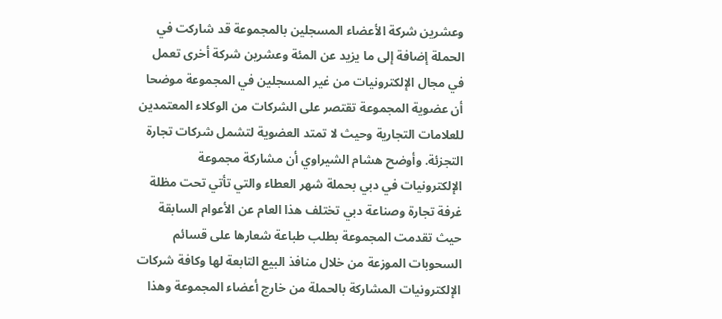وعشرين شركة الأعضاء المسجلين بالمجموعة قد شاركت في الحملة إضافة إلى ما يزيد عن المئة وعشرين شركة أخرى تعمل في مجال الإلكترونيات من غير المسجلين في المجموعة موضحا أن عضوية المجموعة تقتصر على الشركات من الوكلاء المعتمدين للعلامات التجارية وحيث لا تمتد العضوية لتشمل شركات تجارة التجزئة. وأوضح هشام الشيراوي أن مشاركة مجموعة الإلكترونيات في دبي بحملة شهر العطاء والتي تأتي تحت مظلة غرفة تجارة وصناعة دبي تختلف هذا العام عن الأعوام السابقة حيث تقدمت المجموعة بطلب طباعة شعارها على قسائم السحوبات الموزعة من خلال منافذ البيع التابعة لها وكافة شركات الإلكترونيات المشاركة بالحملة من خارج أعضاء المجموعة وهذا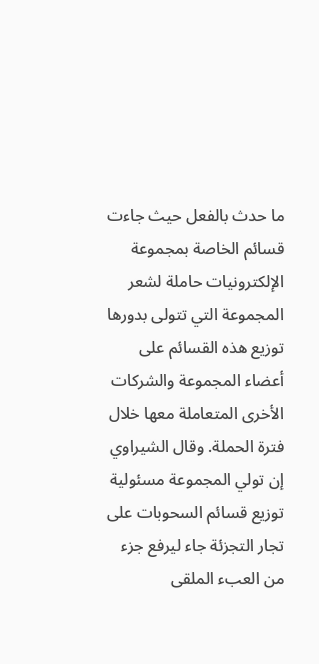ما حدث بالفعل حيث جاءت قسائم الخاصة بمجموعة الإلكترونيات حاملة لشعر المجموعة التي تتولى بدورها توزيع هذه القسائم على أعضاء المجموعة والشركات الأخرى المتعاملة معها خلال فترة الحملة. وقال الشيراوي إن تولي المجموعة مسئولية توزيع قسائم السحوبات على تجار التجزئة جاء ليرفع جزء من العبء الملقى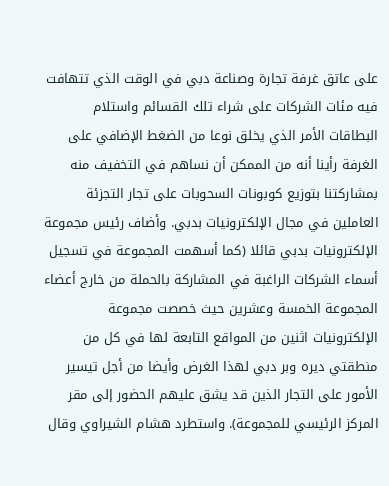على عاتق غرفة تجارة وصناعة دبي في الوقت الذي تتهافت فيه مئات الشركات على شراء تلك القسائم واستلام البطاقات الأمر الذي يخلق نوعا من الضغط الإضافي على الغرفة رأينا أنه من الممكن أن نساهم في التخفيف منه بمشاركتنا بتوزيع كوبونات السحوبات على تجار التجزئة العاملين في مجال الإلكترونيات بدبي. وأضاف رئيس مجموعة الإلكترونيات بدبي قائلا (كما أسهمت المجموعة في تسجيل أسماء الشركات الراغبة في المشاركة بالحملة من خارج أعضاء المجموعة الخمسة وعشرين حيث خصصت مجموعة الإلكترونيات اثنين من المواقع التابعة لها في كل من منطقتي ديره وبر دبي لهذا الغرض وأيضا من أجل تيسير الأمور على التجار الذين قد يشق عليهم الحضور إلى مقر المركز الرئيسي للمجموعة). واستطرد هشام الشيراوي وقال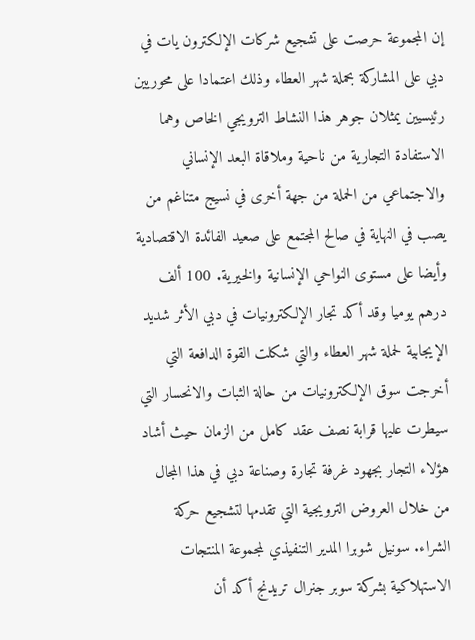إن المجموعة حرصت على تشجيع شركات الإلكترون يات في دبي على المشاركة بحملة شهر العطاء وذلك اعتمادا على محوريين رئيسيين يمثلان جوهر هذا النشاط الترويجي الخاص وهما الاستفادة التجارية من ناحية وملاقاة البعد الإنساني والاجتماعي من الحملة من جهة أخرى في نسيج متناغم من يصب في النهاية في صالح المجتمع على صعيد الفائدة الاقتصادية وأيضا على مستوى النواحي الإنسانية والخيرية. 100 ألف درهم يوميا وقد أكد تجار الإلكترونيات في دبي الأثر شديد الإيجابية لحملة شهر العطاء والتي شكلت القوة الدافعة التي أخرجت سوق الإلكترونيات من حالة الثبات والانحسار التي سيطرت عليها قرابة نصف عقد كامل من الزمان حيث أشاد هؤلاء التجار بجهود غرفة تجارة وصناعة دبي في هذا المجال من خلال العروض الترويجية التي تقدمها لتشجيع حركة الشراء. سونيل شوبرا المدير التنفيذي لمجموعة المنتجات الاستهلاكية بشركة سوبر جنرال تريدنج أكد أن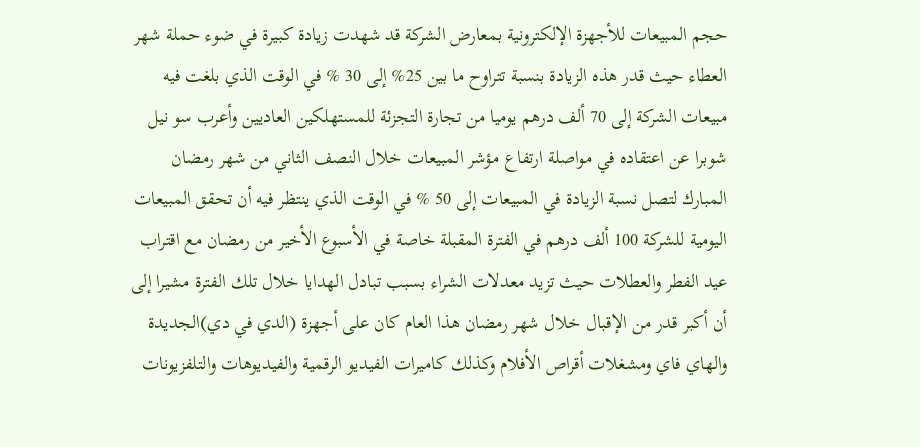حجم المبيعات للأجهزة الإلكترونية بمعارض الشركة قد شهدت زيادة كبيرة في ضوء حملة شهر العطاء حيث قدر هذه الزيادة بنسبة تتراوح ما بين 25% إلى 30 % في الوقت الذي بلغت فيه مبيعات الشركة إلى 70 ألف درهم يوميا من تجارة التجزئة للمستهلكين العاديين وأعرب سو نيل شوبرا عن اعتقاده في مواصلة ارتفاع مؤشر المبيعات خلال النصف الثاني من شهر رمضان المبارك لتصل نسبة الزيادة في المبيعات إلى 50 % في الوقت الذي ينتظر فيه أن تحقق المبيعات اليومية للشركة 100 ألف درهم في الفترة المقبلة خاصة في الأسبوع الأخير من رمضان مع اقتراب عيد الفطر والعطلات حيث تزيد معدلات الشراء بسبب تبادل الهدايا خلال تلك الفترة مشيرا إلى أن أكبر قدر من الإقبال خلال شهر رمضان هذا العام كان على أجهزة (الدي في دي)الجديدة والهاي فاي ومشغلات أقراص الأفلام وكذلك كاميرات الفيديو الرقمية والفيديوهات والتلفزيونات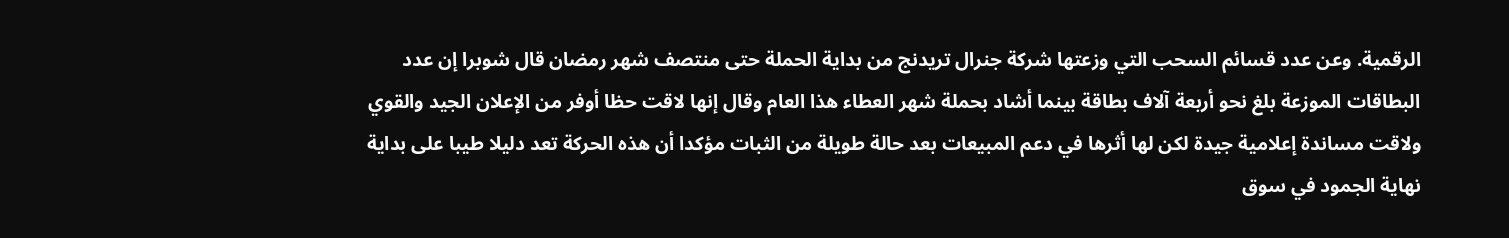الرقمية. وعن عدد قسائم السحب التي وزعتها شركة جنرال تريدنج من بداية الحملة حتى منتصف شهر رمضان قال شوبرا إن عدد البطاقات الموزعة بلغ نحو أربعة آلاف بطاقة بينما أشاد بحملة شهر العطاء هذا العام وقال إنها لاقت حظا أوفر من الإعلان الجيد والقوي ولاقت مساندة إعلامية جيدة لكن لها أثرها في دعم المبيعات بعد حالة طويلة من الثبات مؤكدا أن هذه الحركة تعد دليلا طيبا على بداية نهاية الجمود في سوق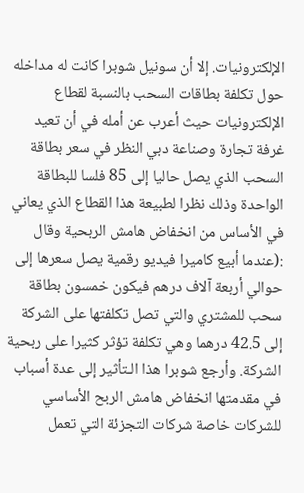الإلكترونيات. إلا أن سونيل شوبرا كانت له مداخله حول تكلفة بطاقات السحب بالنسبة لقطاع الإلكترونيات حيث أعرب عن أمله في أن تعيد غرفة تجارة وصناعة دبي النظر في سعر بطاقة السحب الذي يصل حاليا إلى 85 فلسا للبطاقة الواحدة وذلك نظرا لطبيعة هذا القطاع الذي يعاني في الأساس من انخفاض هامش الربحية وقال :(عندما أبيع كاميرا فيديو رقمية يصل سعرها إلى حوالي أربعة آلاف درهم فيكون خمسون بطاقة سحب للمشتري والتي تصل تكلفتها على الشركة إلى 42.5 درهما وهي تكلفة تؤثر كثيرا على ربحية الشركة. وأرجع شوبرا هذا الـتأثير إلى عدة أسباب في مقدمتها انخفاض هامش الربح الأساسي للشركات خاصة شركات التجزئة التي تعمل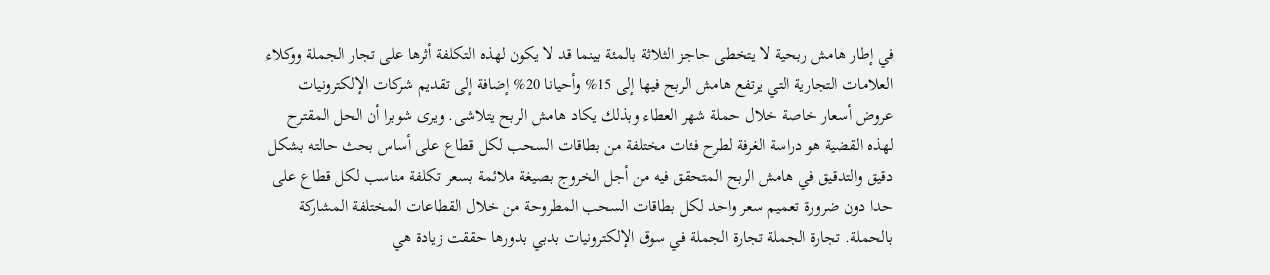في إطار هامش ربحية لا يتخطى حاجز الثلاثة بالمئة بينما قد لا يكون لهذه التكلفة أثرها على تجار الجملة ووكلاء العلامات التجارية التي يرتفع هامش الربح فيها إلى 15% وأحيانا 20% إضافة إلى تقديم شركات الإلكترونيات عروض أسعار خاصة خلال حملة شهر العطاء وبذلك يكاد هامش الربح يتلاشى. ويرى شوبرا أن الحل المقترح لهذه القضية هو دراسة الغرفة لطرح فئات مختلفة من بطاقات السحب لكل قطاع على أساس بحث حالته بشكل دقيق والتدقيق في هامش الربح المتحقق فيه من أجل الخروج بصيغة ملائمة بسعر تكلفة مناسب لكل قطاع على حدا دون ضرورة تعميم سعر واحد لكل بطاقات السحب المطروحة من خلال القطاعات المختلفة المشاركة بالحملة. تجارة الجملة تجارة الجملة في سوق الإلكترونيات بدبي بدورها حققت زيادة هي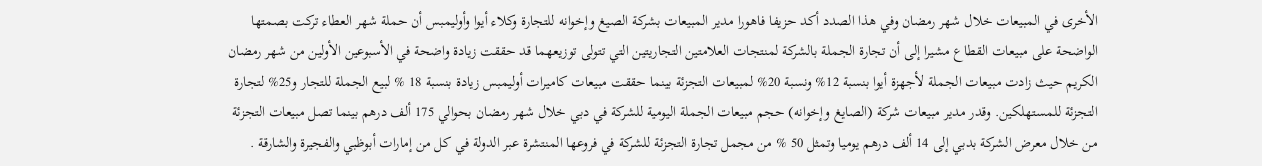الأخرى في المبيعات خلال شهر رمضان وفي هذا الصدد أكد حزيفا فاهورا مدير المبيعات بشركة الصيغ وإخوانه للتجارة وكلاء أيوا وأوليمبس أن حملة شهر العطاء تركت بصمتها الواضحة على مبيعات القطاع مشيرا إلى أن تجارة الجملة بالشركة لمنتجات العلامتين التجاريتين التي تتولى توزيعهما قد حققت زيادة واضحة في الأسبوعين الأولين من شهر رمضان الكريم حيث زادت مبيعات الجملة لأجهزة أيوا بنسبة 12% ونسبة 20% لمبيعات التجزئة بينما حققت مبيعات كاميرات أوليمبس زيادة بنسبة 18 % لبيع الجملة للتجار و25% لتجارة التجزئة للمستهلكين. وقدر مدير مبيعات شركة (الصايغ وإخوانه) حجم مبيعات الجملة اليومية للشركة في دبي خلال شهر رمضان بحوالي 175 ألف درهم بينما تصل مبيعات التجزئة من خلال معرض الشركة بدبي إلى 14 ألف درهم يوميا وتمثل 50 % من مجمل تجارة التجزئة للشركة في فروعها المنتشرة عبر الدولة في كل من إمارات أبوظبي والفجيرة والشارقة .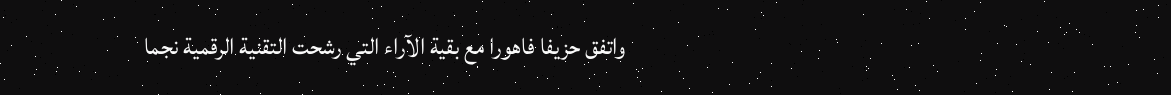واتفق حزيفا فاهورا مع بقية الآراء التي رشحت التقنية الرقمية نجما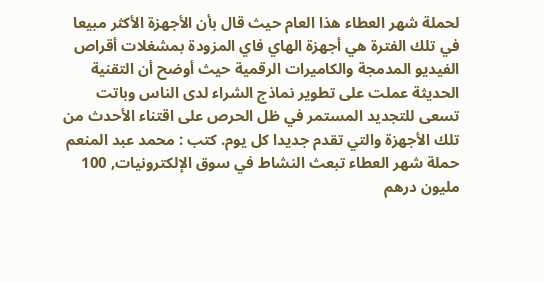لحملة شهر العطاء هذا العام حيث قال بأن الأجهزة الأكثر مبيعا في تلك الفترة هي أجهزة الهاي فاي المزودة بمشغلات أقراص الفيديو المدمجة والكاميرات الرقمية حيث أوضح أن التقنية الحديثة عملت على تطوير نماذج الشراء لدى الناس وباتت تسعى للتجديد المستمر في ظل الحرص على اقتناء الأحدث من تلك الأجهزة والتي تقدم جديدا كل يوم. كتب : محمد عبد المنعم
حملة شهر العطاء تبعث النشاط في سوق الإلكترونيات, 100 مليون درهم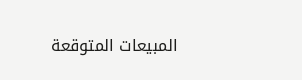المبيعات المتوقعة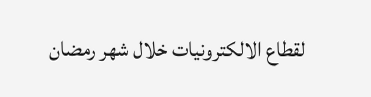لقطاع الالكترونيات خلال شهر رمضان